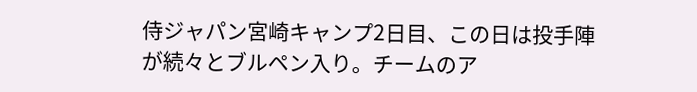侍ジャパン宮崎キャンプ2日目、この日は投手陣が続々とブルペン入り。チームのア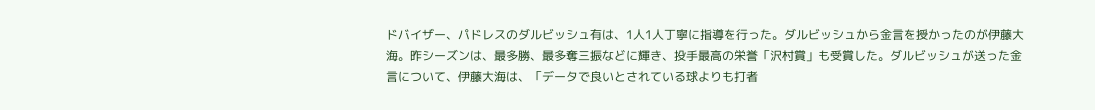ドバイザー、パドレスのダルビッシュ有は、1人1人丁寧に指導を行った。ダルビッシュから金言を授かったのが伊藤大海。昨シーズンは、最多勝、最多奪三振などに輝き、投手最高の栄誉「沢村賞」も受賞した。ダルビッシュが送った金言について、伊藤大海は、「データで良いとされている球よりも打者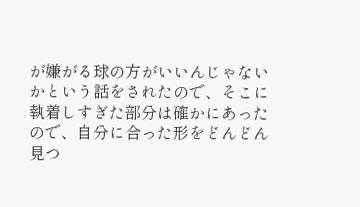が嫌がる球の方がいいんじゃないかという話をされたので、そこに執着しすぎた部分は確かにあったので、自分に合った形をどんどん見つ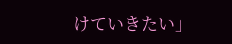けていきたい」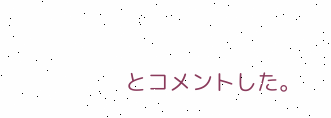とコメントした。